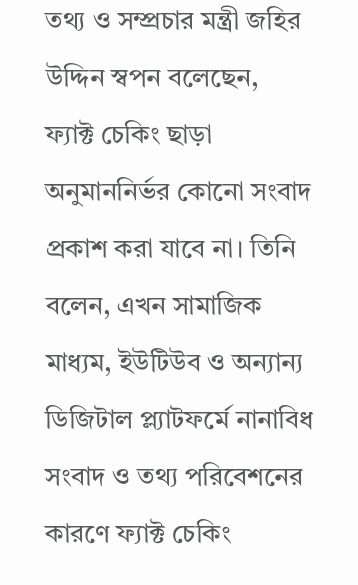তথ্য ও সম্প্রচার মন্ত্রী জহির উদ্দিন স্বপন বলেছেন, ফ্যাক্ট চেকিং ছাড়া অনুমাননির্ভর কোনো সংবাদ প্রকাশ করা যাবে না। তিনি বলেন, এখন সামাজিক মাধ্যম, ইউটিউব ও অন্যান্য ডিজিটাল প্ল্যাটফর্মে নানাবিধ সংবাদ ও তথ্য পরিবেশনের কারণে ফ্যাক্ট চেকিং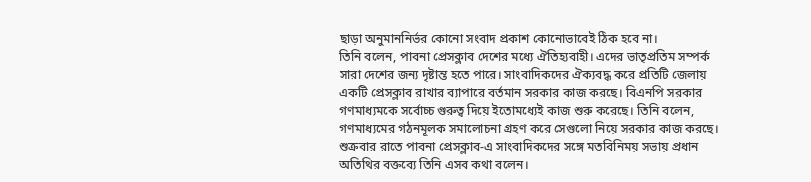ছাড়া অনুমাননির্ভর কোনো সংবাদ প্রকাশ কোনোভাবেই ঠিক হবে না।
তিনি বলেন, পাবনা প্রেসক্লাব দেশের মধ্যে ঐতিহ্যবাহী। এদের ভাতৃপ্রতিম সম্পর্ক সারা দেশের জন্য দৃষ্টান্ত হতে পারে। সাংবাদিকদের ঐক্যবদ্ধ করে প্রতিটি জেলায় একটি প্রেসক্লাব রাখার ব্যাপারে বর্তমান সরকার কাজ করছে। বিএনপি সরকার গণমাধ্যমকে সর্বোচ্চ গুরুত্ব দিয়ে ইতোমধ্যেই কাজ শুরু করেছে। তিনি বলেন, গণমাধ্যমের গঠনমূলক সমালোচনা গ্রহণ করে সেগুলো নিয়ে সরকার কাজ করছে।
শুক্রবার রাতে পাবনা প্রেসক্লাব-এ সাংবাদিকদের সঙ্গে মতবিনিময় সভায় প্রধান অতিথির বক্তব্যে তিনি এসব কথা বলেন।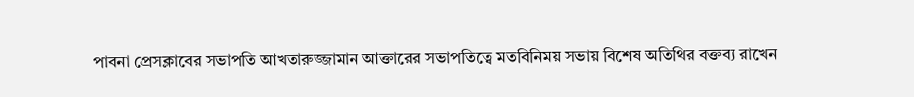পাবনা প্রেসক্লাবের সভাপতি আখতারুজ্জামান আক্তারের সভাপতিত্বে মতবিনিময় সভায় বিশেষ অতিথির বক্তব্য রাখেন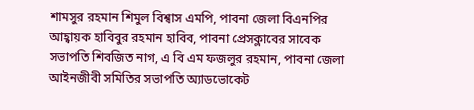শামসুর রহমান শিমুল বিশ্বাস এমপি, পাবনা জেলা বিএনপির আহ্বায়ক হাবিবুর রহমান হাবিব, পাবনা প্রেসক্লাবের সাবেক সভাপতি শিবজিত নাগ, এ বি এম ফজলুর রহমান, পাবনা জেলা আইনজীবী সমিতির সভাপতি অ্যাডভোকেট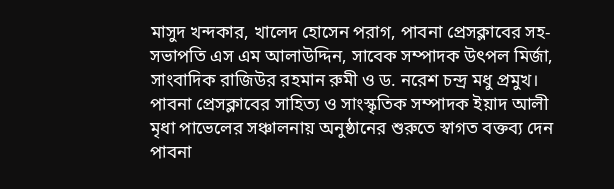মাসুদ খন্দকার, খালেদ হোসেন পরাগ, পাবনা প্রেসক্লাবের সহ-সভাপতি এস এম আলাউদ্দিন, সাবেক সম্পাদক উৎপল মির্জা, সাংবাদিক রাজিউর রহমান রুমী ও ড. নরেশ চন্দ্র মধু প্রমুখ।
পাবনা প্রেসক্লাবের সাহিত্য ও সাংস্কৃতিক সম্পাদক ইয়াদ আলী মৃধা পাভেলের সঞ্চালনায় অনুষ্ঠানের শুরুতে স্বাগত বক্তব্য দেন পাবনা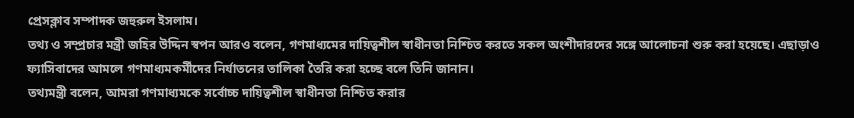প্রেসক্লাব সম্পাদক জহুরুল ইসলাম।
তথ্য ও সম্প্রচার মন্ত্রী জহির উদ্দিন স্বপন আরও বলেন, গণমাধ্যমের দায়িত্বশীল স্বাধীনতা নিশ্চিত করতে সকল অংশীদারদের সঙ্গে আলোচনা শুরু করা হয়েছে। এছাড়াও ফ্যাসিবাদের আমলে গণমাধ্যমকর্মীদের নির্যাতনের তালিকা তৈরি করা হচ্ছে বলে তিনি জানান।
তথ্যমন্ত্রী বলেন, আমরা গণমাধ্যমকে সর্বোচ্চ দায়িত্বশীল স্বাধীনতা নিশ্চিত করার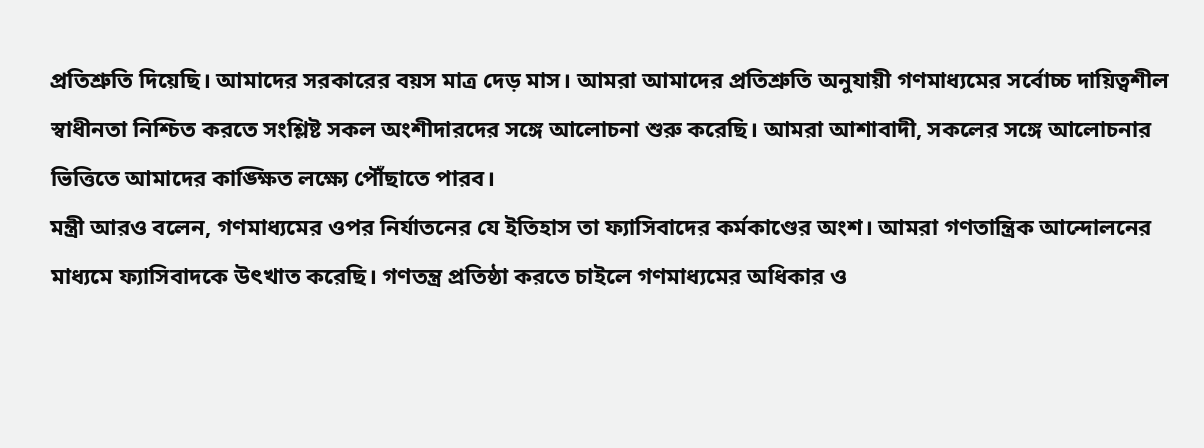প্রতিশ্রুতি দিয়েছি। আমাদের সরকারের বয়স মাত্র দেড় মাস। আমরা আমাদের প্রতিশ্রুতি অনুযায়ী গণমাধ্যমের সর্বোচ্চ দায়িত্বশীল স্বাধীনতা নিশ্চিত করতে সংশ্লিষ্ট সকল অংশীদারদের সঙ্গে আলোচনা শুরু করেছি। আমরা আশাবাদী, সকলের সঙ্গে আলোচনার ভিত্তিতে আমাদের কাঙ্ক্ষিত লক্ষ্যে পৌঁছাতে পারব।
মন্ত্রী আরও বলেন, গণমাধ্যমের ওপর নির্যাতনের যে ইতিহাস তা ফ্যাসিবাদের কর্মকাণ্ডের অংশ। আমরা গণতান্ত্রিক আন্দোলনের মাধ্যমে ফ্যাসিবাদকে উৎখাত করেছি। গণতন্ত্র প্রতিষ্ঠা করতে চাইলে গণমাধ্যমের অধিকার ও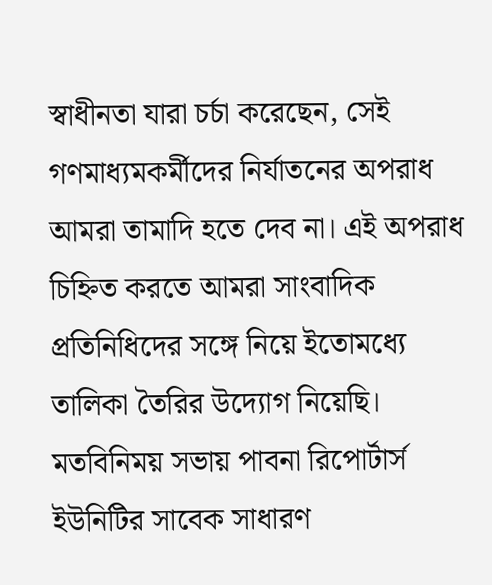স্বাধীনতা যারা চর্চা করেছেন, সেই গণমাধ্যমকর্মীদের নির্যাতনের অপরাধ আমরা তামাদি হতে দেব না। এই অপরাধ চিহ্নিত করতে আমরা সাংবাদিক প্রতিনিধিদের সঙ্গে নিয়ে ইতোমধ্যে তালিকা তৈরির উদ্যোগ নিয়েছি।
মতবিনিময় সভায় পাবনা রিপোর্টার্স ইউনিটির সাবেক সাধারণ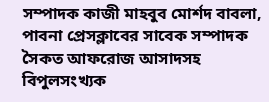সম্পাদক কাজী মাহবুব মোর্শদ বাবলা, পাবনা প্রেসক্লাবের সাবেক সম্পাদক সৈকত আফরোজ আসাদসহ বিপুলসংখ্যক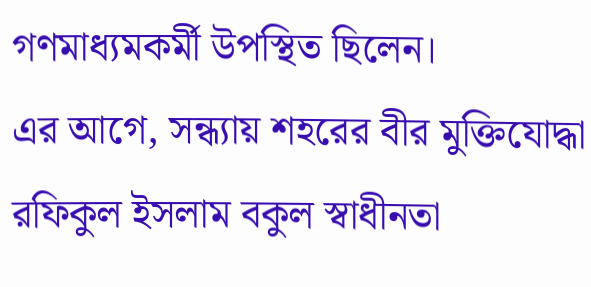গণমাধ্যমকর্মী উপস্থিত ছিলেন।
এর আগে, সন্ধ্যায় শহরের বীর মুক্তিযোদ্ধা রফিকুল ইসলাম বকুল স্বাধীনতা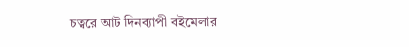চত্বরে আট দিনব্যাপী বইমেলার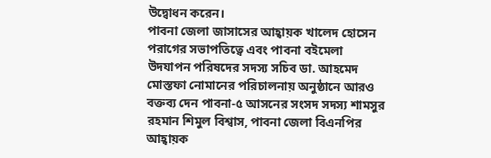উদ্বোধন করেন।
পাবনা জেলা জাসাসের আহ্বায়ক খালেদ হোসেন পরাগের সভাপতিত্বে এবং পাবনা বইমেলা উদযাপন পরিষদের সদস্য সচিব ডা. আহমেদ মোস্তফা নোমানের পরিচালনায় অনুষ্ঠানে আরও বক্তব্য দেন পাবনা-৫ আসনের সংসদ সদস্য শামসুর রহমান শিমুল বিশ্বাস, পাবনা জেলা বিএনপির আহ্বায়ক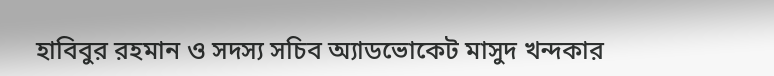হাবিবুর রহমান ও সদস্য সচিব অ্যাডভোকেট মাসুদ খন্দকার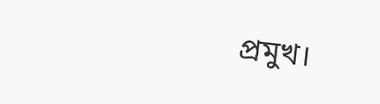প্রমুখ।